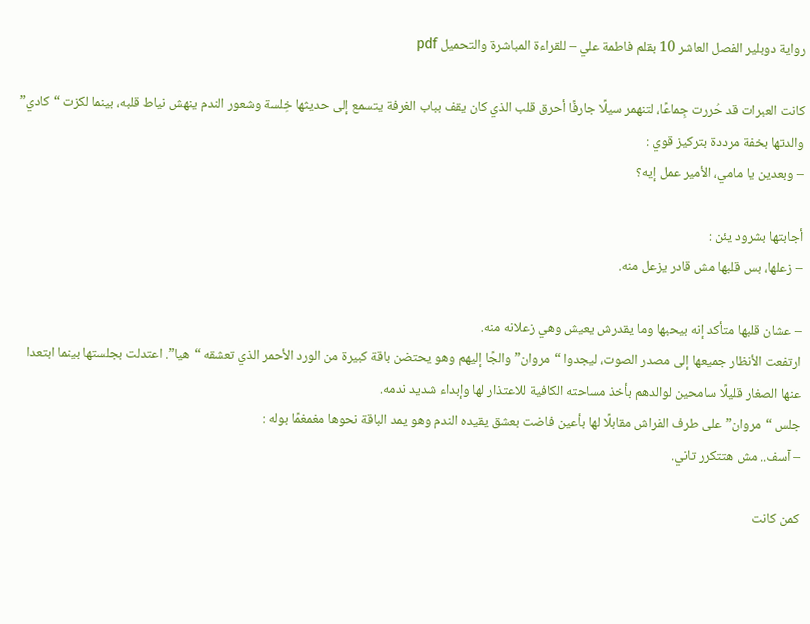رواية دوبلير الفصل العاشر 10 بقلم فاطمة علي – للقراءة المباشرة والتحميل pdf

كانت العبرات قد حُررت جِماعًا، لتنهمر سيلًا جارفًا أحرق قلب الذي كان يقف بباب الغرفة يتسمع إلى حديثها خِلسة وشعور الندم ينهش نياط قلبه، بينما لكزت “كادي” والدتها بخفة مرددة بتركيز قوي :
– وبعدين يا مامي، الأمير عمل إيه؟

أجابتها بشرود يئن :
– زعلها، بس قلبها مش قادر يزعل منه.

– عشان قلبها متأكد إنه بيحبها وما يقدرش يعيش وهي زعلانه منه.
ارتفعت الأنظار جميعها إلى مصدر الصوت، ليجدوا “مروان” والجًا إليهم وهو يحتضن باقة كبيرة من الورد الأحمر الذي تعشقه “هيا”. اعتدلت بجلستها بينما ابتعدا عنها الصغار قليلًا سامحين لوالدهم بأخذ مساحته الكافية للاعتذار لها وإبداء شديد ندمه.
جلس “مروان” على طرف الفراش مقابلًا لها بأعين فاضت بعشق يقيده الندم وهو يمد الباقة نحوها مغمغمًا بوله :
– آسف.. مش هتتكرر تاني.

كمن كانت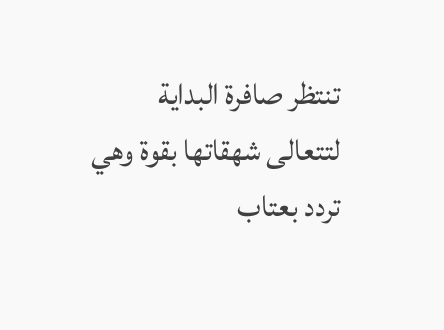تنتظر صافرة البداية لتتعالى شهقاتها بقوة وهي تردد بعتاب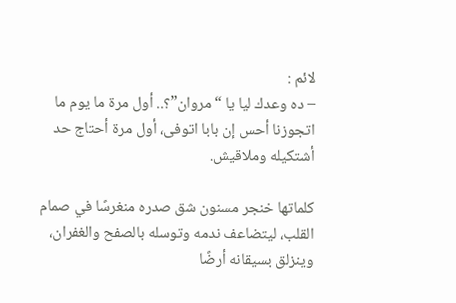لائم :
– ده وعدك ليا يا “مروان”؟.. أول مرة ما يوم ما اتجوزنا أحس إن بابا اتوفى، أول مرة أحتاج حد أشتكيله وملاقيش.

كلماتها خنجر مسنون شق صدره منغرسًا في صمام القلب، ليتضاعف ندمه وتوسله بالصفح والغفران، وينزلق بسيقانه أرضًا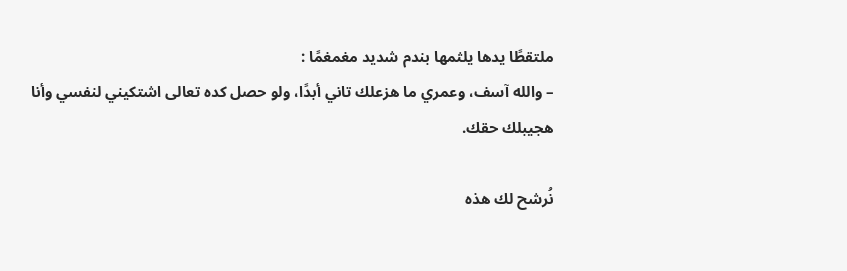ملتقطًا يدها يلثمها بندم شديد مغمغمًا :
– والله آسف، وعمري ما هزعلك تاني أبدًا، ولو حصل كده تعالى اشتكيني لنفسي وأنا
هجيبلك حقك.

نُرشح لك هذه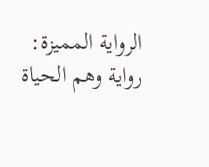الرواية المميزة:  رواية وهم الحياة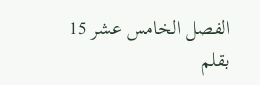الفصل الخامس عشر 15 بقلم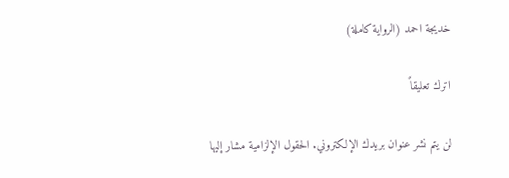خديجة احمد (الرواية كاملة)

اترك تعليقاً

لن يتم نشر عنوان بريدك الإلكتروني. الحقول الإلزامية مشار إليها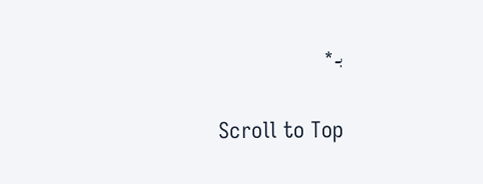بـ *

Scroll to Top